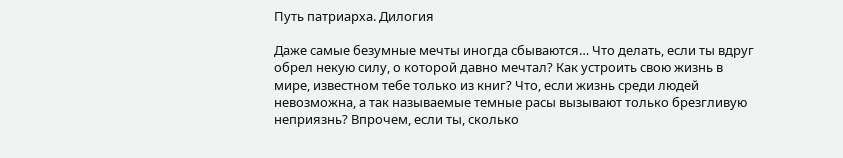Путь патриарха. Дилогия

Даже самые безумные мечты иногда сбываются… Что делать, если ты вдруг обрел некую силу, о которой давно мечтал? Как устроить свою жизнь в мире, известном тебе только из книг? Что, если жизнь среди людей невозможна, а так называемые темные расы вызывают только брезгливую неприязнь? Впрочем, если ты, сколько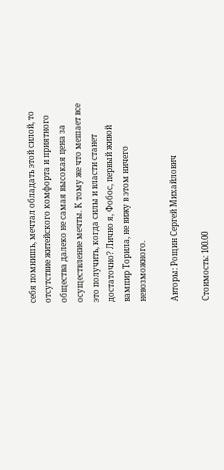себя помнишь, мечтал обладать этой силой, то отсутствие житейского комфорта и приятного общества далеко не самая высокая цена за осуществление мечты. К тому же что мешает все это получить, когда силы и власти станет достаточно? Лично я, Фобос, первый живой вампир Торила, не вижу в этом ничего невозможного.

Авторы: Рощин Сергей Михайлович

Стоимость: 100.00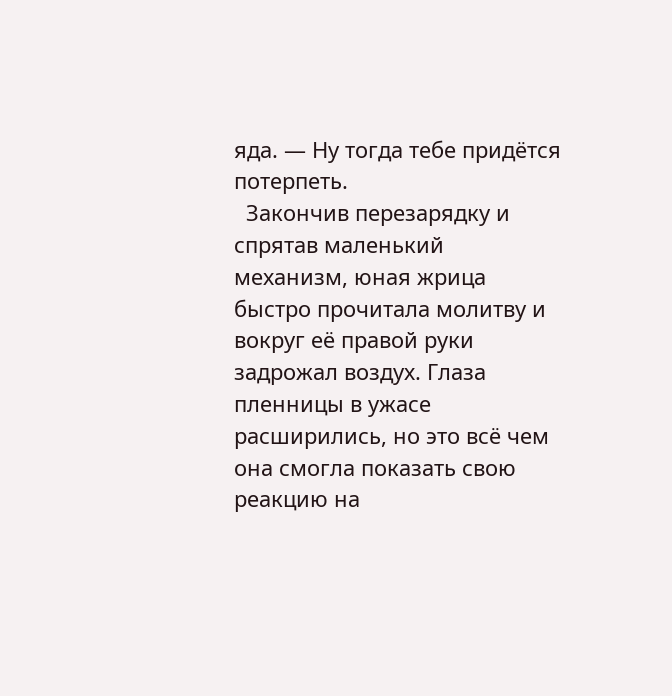яда. — Ну тогда тебе придётся потерпеть.
  Закончив перезарядку и спрятав маленький механизм, юная жрица быстро прочитала молитву и вокруг её правой руки задрожал воздух. Глаза пленницы в ужасе расширились, но это всё чем она смогла показать свою реакцию на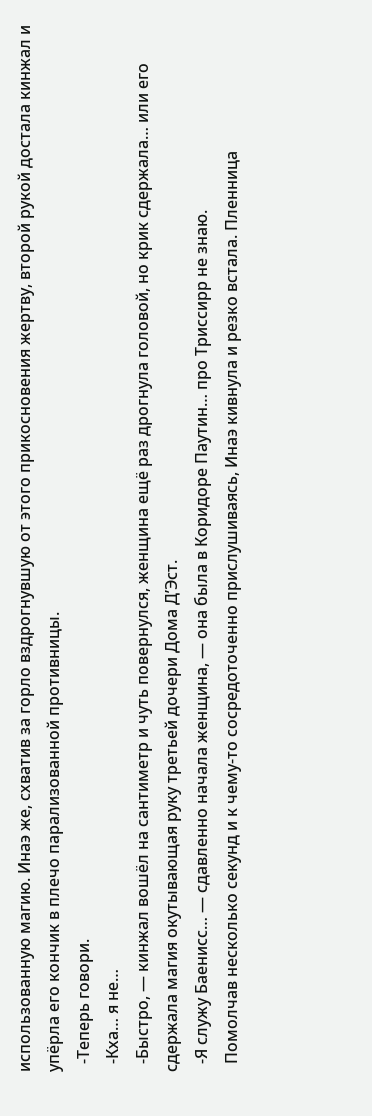использованную магию. Инаэ же, схватив за горло вздрогнувшую от этого прикосновения жертву, второй рукой достала кинжал и упёрла его кончик в плечо парализованной противницы.
  -Теперь говори.
  -Кха… я не…
  -Быстро, — кинжал вошёл на сантиметр и чуть повернулся, женщина ещё раз дрогнула головой, но крик сдержала… или его сдержала магия окутывающая руку третьей дочери Дома Д’Эст.
  -Я служу Баенисс… — сдавленно начала женщина, — она была в Коридоре Паутин… про Триссирр не знаю.
  Помолчав несколько секунд и к чему-то сосредоточенно прислушиваясь, Инаэ кивнула и резко встала. Пленница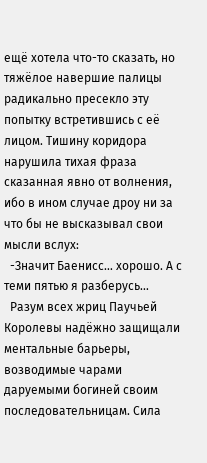ещё хотела что-то сказать, но тяжёлое навершие палицы радикально пресекло эту попытку встретившись с её лицом. Тишину коридора нарушила тихая фраза сказанная явно от волнения, ибо в ином случае дроу ни за что бы не высказывал свои мысли вслух:
  -Значит Баенисс… хорошо. А с теми пятью я разберусь…
  Разум всех жриц Паучьей Королевы надёжно защищали ментальные барьеры, возводимые чарами даруемыми богиней своим последовательницам. Сила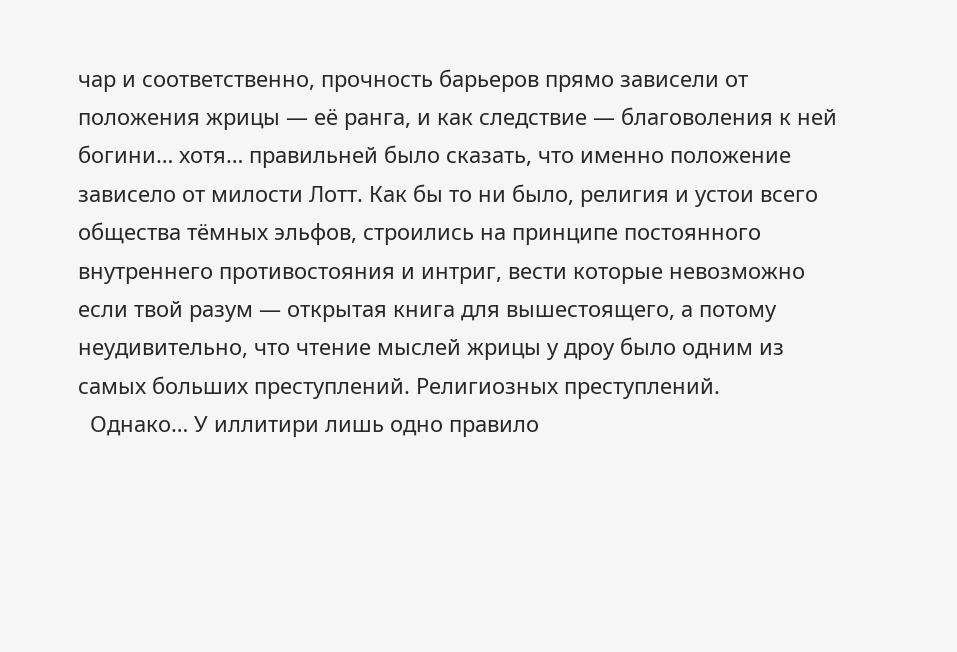чар и соответственно, прочность барьеров прямо зависели от положения жрицы — её ранга, и как следствие — благоволения к ней богини… хотя… правильней было сказать, что именно положение зависело от милости Лотт. Как бы то ни было, религия и устои всего общества тёмных эльфов, строились на принципе постоянного внутреннего противостояния и интриг, вести которые невозможно если твой разум — открытая книга для вышестоящего, а потому неудивительно, что чтение мыслей жрицы у дроу было одним из самых больших преступлений. Религиозных преступлений.
  Однако… У иллитири лишь одно правило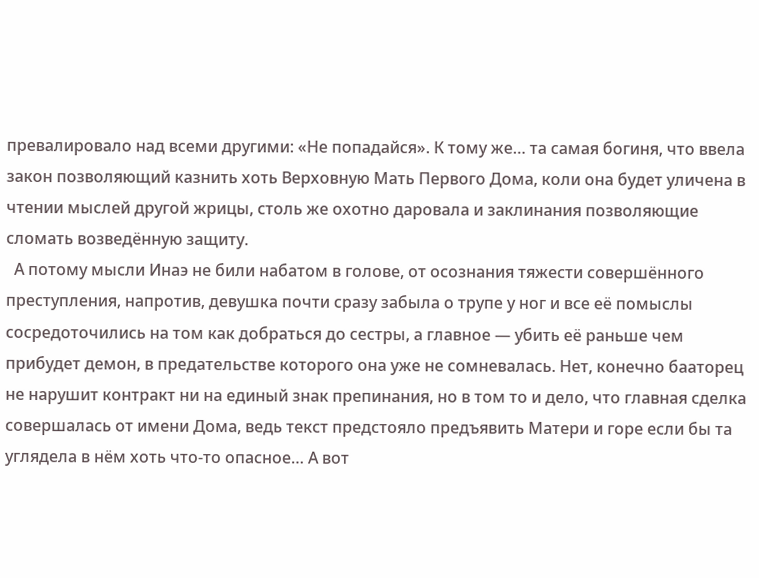превалировало над всеми другими: «Не попадайся». К тому же… та самая богиня, что ввела закон позволяющий казнить хоть Верховную Мать Первого Дома, коли она будет уличена в чтении мыслей другой жрицы, столь же охотно даровала и заклинания позволяющие сломать возведённую защиту.
  А потому мысли Инаэ не били набатом в голове, от осознания тяжести совершённого преступления, напротив, девушка почти сразу забыла о трупе у ног и все её помыслы сосредоточились на том как добраться до сестры, а главное — убить её раньше чем прибудет демон, в предательстве которого она уже не сомневалась. Нет, конечно бааторец не нарушит контракт ни на единый знак препинания, но в том то и дело, что главная сделка совершалась от имени Дома, ведь текст предстояло предъявить Матери и горе если бы та углядела в нём хоть что-то опасное… А вот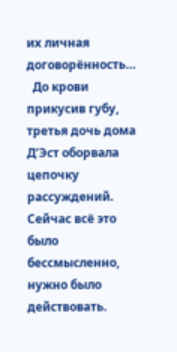их личная договорённость…
  До крови прикусив губу, третья дочь дома Д’Эст оборвала цепочку рассуждений. Сейчас всё это было бессмысленно, нужно было действовать.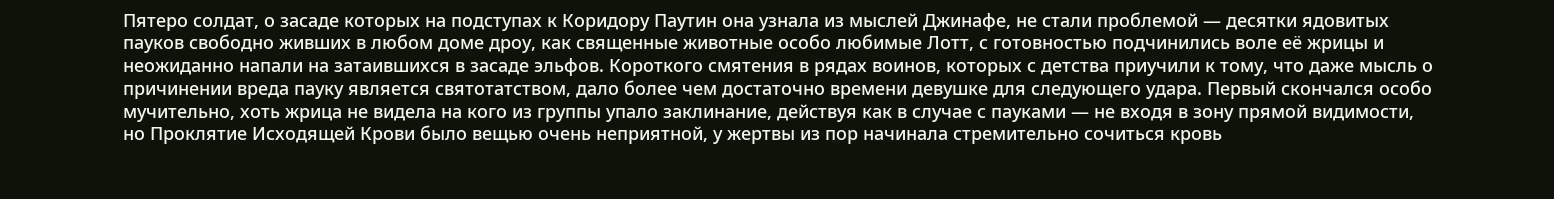Пятеро солдат, о засаде которых на подступах к Коридору Паутин она узнала из мыслей Джинафе, не стали проблемой — десятки ядовитых пауков свободно живших в любом доме дроу, как священные животные особо любимые Лотт, с готовностью подчинились воле её жрицы и неожиданно напали на затаившихся в засаде эльфов. Короткого смятения в рядах воинов, которых с детства приучили к тому, что даже мысль о причинении вреда пауку является святотатством, дало более чем достаточно времени девушке для следующего удара. Первый скончался особо мучительно, хоть жрица не видела на кого из группы упало заклинание, действуя как в случае с пауками — не входя в зону прямой видимости, но Проклятие Исходящей Крови было вещью очень неприятной, у жертвы из пор начинала стремительно сочиться кровь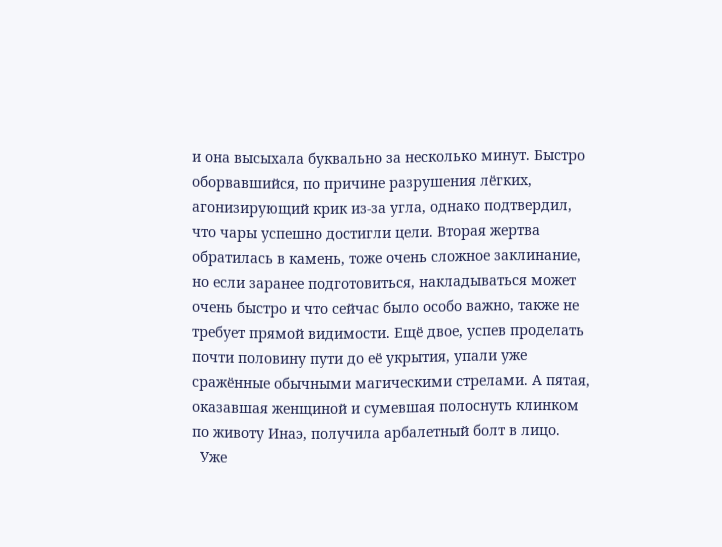и она высыхала буквально за несколько минут. Быстро оборвавшийся, по причине разрушения лёгких, агонизирующий крик из-за угла, однако подтвердил, что чары успешно достигли цели. Вторая жертва обратилась в камень, тоже очень сложное заклинание, но если заранее подготовиться, накладываться может очень быстро и что сейчас было особо важно, также не требует прямой видимости. Ещё двое, успев проделать почти половину пути до её укрытия, упали уже сражённые обычными магическими стрелами. А пятая, оказавшая женщиной и сумевшая полоснуть клинком по животу Инаэ, получила арбалетный болт в лицо.
  Уже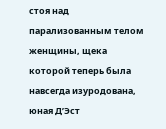стоя над парализованным телом женщины, щека которой теперь была навсегда изуродована, юная Д’Эст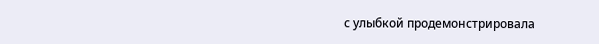с улыбкой продемонстрировала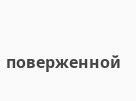поверженной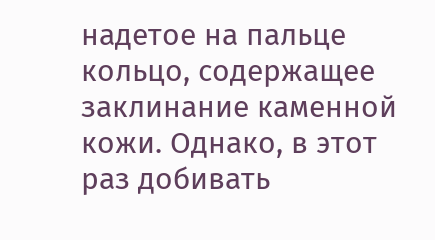надетое на пальце кольцо, содержащее заклинание каменной кожи. Однако, в этот раз добивать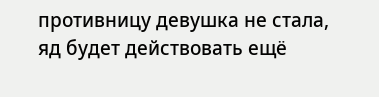противницу девушка не стала, яд будет действовать ещё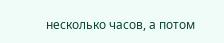несколько часов, а потом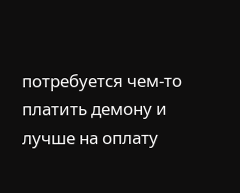потребуется чем-то платить демону и лучше на оплату